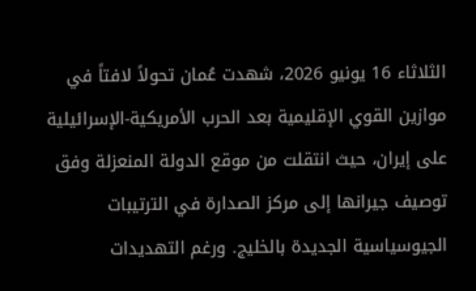الثلاثاء 16 يونيو 2026، شهدت عُمان تحولاً لافتاً في موازين القوي الإقليمية بعد الحرب الأمريكية-الإسرائيلية على إيران، حيث انتقلت من موقع الدولة المنعزلة وفق توصيف جيرانها إلى مركز الصدارة في الترتيبات الجيوسياسية الجديدة بالخليج. ورغم التهديدات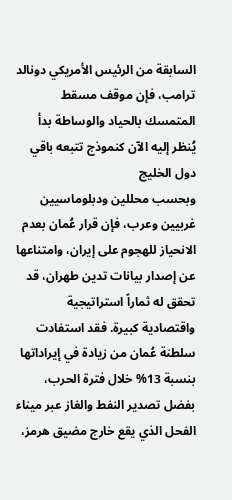السابقة من الرئيس الأمريكي دونالد ترامب، فإن موقف مسقط المتمسك بالحياد والوساطة بدأ يُنظر إليه الآن كنموذج تتبعه باقي دول الخليج
وبحسب محللين ودبلوماسيين غربيين وعرب، فإن قرار عُمان بعدم الانحياز للهجوم على إيران، وامتناعها عن إصدار بيانات تدين طهران، قد تحقق له ثماراً استراتيجية واقتصادية كبيرة. فقد استفادت سلطنة عُمان من زيادة في إيراداتها بنسبة 13% خلال فترة الحرب، بفضل تصدير النفط والغاز عبر ميناء الفحل الذي يقع خارج مضيق هرمز،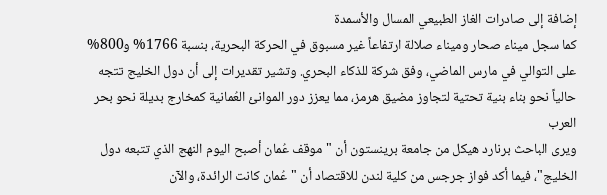إضافة إلى صادرات الغاز الطبيعي المسال والأسمدة
كما سجل ميناء صحار وميناء صلالة ارتفاعاً غير مسبوق في الحركة البحرية، بنسبة 1766% و800% على التوالي في مارس الماضي، وفق شركة للذكاء البحري. وتشير تقديرات إلى أن دول الخليج تتجه حالياً نحو بناء بنية تحتية لتجاوز مضيق هرمز، مما يعزز دور الموانئ العُمانية كمخارج بديلة نحو بحر العرب
ويرى الباحث برنارد هيكل من جامعة برينستون أن "موقف عُمان أصبح اليوم النهج الذي تتبعه دول الخليج"، فيما أكد فواز جرجس من كلية لندن للاقتصاد أن "عُمان كانت الرائدة، والآن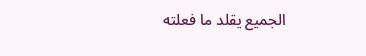الجميع يقلد ما فعلته